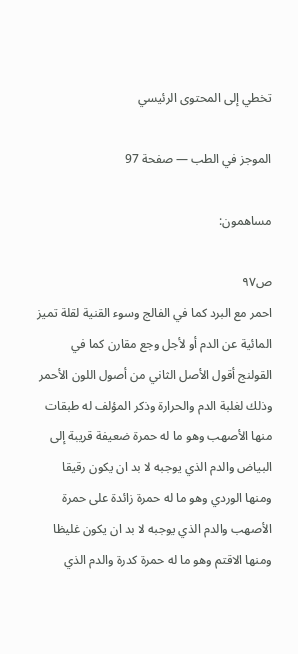تخطي إلى المحتوى الرئيسي

الموجز في الطب — صفحة 97

مساهمون:

ص٩٧
احمر مع البرد كما في الفالج وسوء القنية لقلة تميز المائية عن الدم أو لأجل وجع مقارن كما في القولنج أقول الأصل الثاني من أصول اللون الأحمر وذلك لغلبة الدم والحرارة وذكر المؤلف له طبقات منها الأصهب وهو ما له حمرة ضعيفة قريبة إلى البياض والدم الذي يوجبه لا بد ان يكون رقيقا ومنها الوردي وهو ما له حمرة زائدة على حمرة الأصهب والدم الذي يوجبه لا بد ان يكون غليظا ومنها الاقتم وهو ما له حمرة كدرة والدم الذي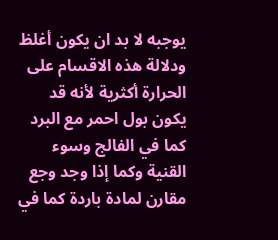يوجبه لا بد ان يكون أغلظ ودلالة هذه الاقسام على الحرارة أكثرية لأنه قد يكون بول احمر مع البرد كما في الفالج وسوء القنية وكما إذا وجد وجع مقارن لمادة باردة كما في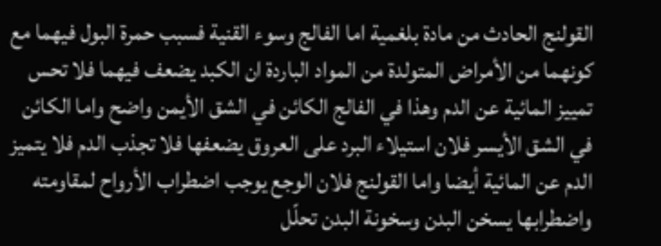القولنج الحادث من مادة بلغمية اما الفالج وسوء القنية فسبب حمرة البول فيهما مع كونهما من الأمراض المتولدة من المواد الباردة ان الكبد يضعف فيهما فلا تحس تمييز المائية عن الدم وهذا في الفالج الكائن في الشق الأيمن واضح واما الكائن في الشق الأيسر فلان استيلاء البرد على العروق يضعفها فلا تجذب الدم فلا يتميز الدم عن المائية أيضا واما القولنج فلان الوجع يوجب اضطراب الأرواح لمقاومته واضطرابها يسخن البدن وسخونة البدن تحلّل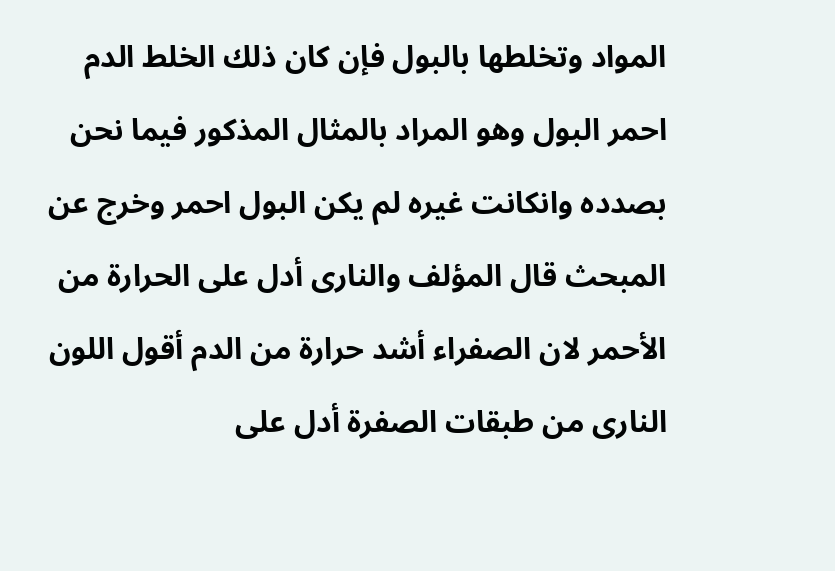المواد وتخلطها بالبول فإن كان ذلك الخلط الدم احمر البول وهو المراد بالمثال المذكور فيما نحن بصدده وانكانت غيره لم يكن البول احمر وخرج عن المبحث قال المؤلف والنارى أدل على الحرارة من الأحمر لان الصفراء أشد حرارة من الدم أقول اللون النارى من طبقات الصفرة أدل على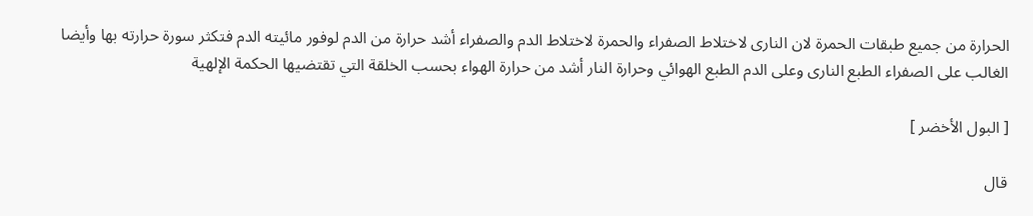الحرارة من جميع طبقات الحمرة لان النارى لاختلاط الصفراء والحمرة لاختلاط الدم والصفراء أشد حرارة من الدم لوفور مائيته الدم فتكثر سورة حرارته بها وأيضا الغالب على الصفراء الطبع النارى وعلى الدم الطبع الهوائي وحرارة النار أشد من حرارة الهواء بحسب الخلقة التي تقتضيها الحكمة الإلهية

[ البول الأخضر ]

قال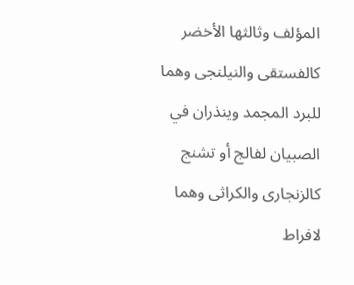المؤلف وثالثها الأخضر كالفستقى والنيلنجى وهما للبرد المجمد وينذران في الصبيان لفالج أو تشنج كالزنجارى والكراثى وهما لافراط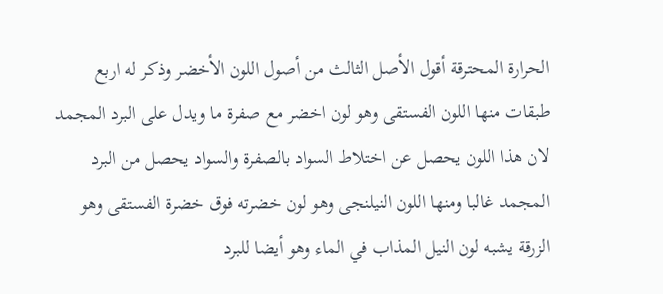الحرارة المحترقة أقول الأصل الثالث من أصول اللون الأخضر وذكر له اربع طبقات منها اللون الفستقى وهو لون اخضر مع صفرة ما ويدل على البرد المجمد لان هذا اللون يحصل عن اختلاط السواد بالصفرة والسواد يحصل من البرد المجمد غالبا ومنها اللون النيلنجى وهو لون خضرته فوق خضرة الفستقى وهو الزرقة يشبه لون النيل المذاب في الماء وهو أيضا للبرد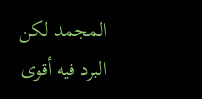المجمد لكن البرد فيه أقوى